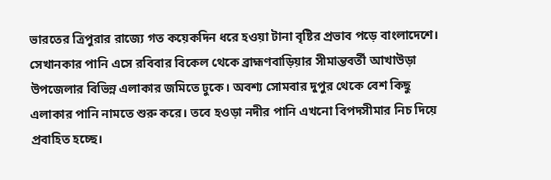ভারতের ত্রিপুরার রাজ্যে গত কয়েকদিন ধরে হওয়া টানা বৃষ্টির প্রভাব পড়ে বাংলাদেশে। সেখানকার পানি এসে রবিবার বিকেল থেকে ব্রাহ্মণবাড়িয়ার সীমান্তবর্তী আখাউড়া উপজেলার বিভিন্ন এলাকার জমিতে ঢুকে। অবশ্য সোমবার দুপুর থেকে বেশ কিছু এলাকার পানি নামতে শুরু করে। তবে হওড়া নদীর পানি এখনো বিপদসীমার নিচ দিয়ে প্রবাহিত হচ্ছে।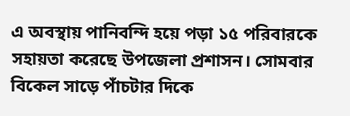এ অবস্থায় পানিবন্দি হয়ে পড়া ১৫ পরিবারকে সহায়তা করেছে উপজেলা প্রশাসন। সোমবার বিকেল সাড়ে পাঁচটার দিকে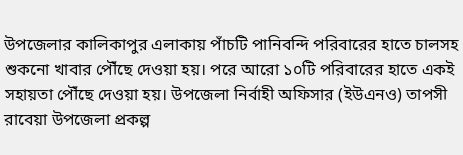উপজেলার কালিকাপুর এলাকায় পাঁচটি পানিবন্দি পরিবারের হাতে চালসহ শুকনো খাবার পৌঁছে দেওয়া হয়। পরে আরো ১০টি পরিবারের হাতে একই সহায়তা পৌঁছে দেওয়া হয়। উপজেলা নির্বাহী অফিসার (ইউএনও) তাপসী রাবেয়া উপজেলা প্রকল্প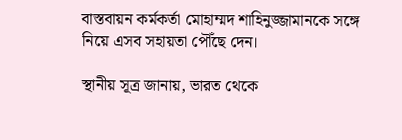বাস্তবায়ন কর্মকর্তা মোহাম্মদ শাহিনুজ্জামানকে সঙ্গে নিয়ে এসব সহায়তা পৌঁছে দেন।

স্থানীয় সূত্র জানায়, ভারত থেকে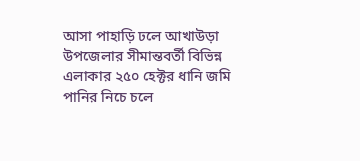আসা পাহাড়ি ঢলে আখাউড়া উপজেলার সীমান্তবর্তী বিভিন্ন এলাকার ২৫০ হেক্টর ধানি জমি পানির নিচে চলে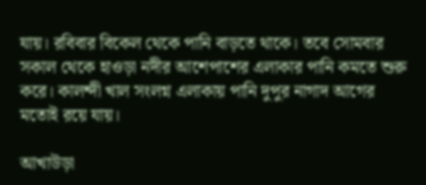যায়। রবিবার বিকেল থেকে পানি বাড়তে থাকে। তবে সোমবার সকাল থেকে হাওড়া নদীর আশেপাশের এলাকার পানি কমতে শুরু করে। কালন্দী খাল সংলগ্ন এলাকায় পানি দুপুর নাগাদ আগের মতোই রয়ে যায়।

আখাউড়া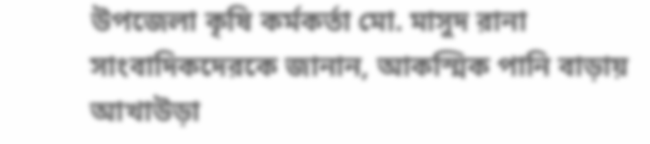উপজেলা কৃষি কর্মকর্তা মো. মাসুদ রানা সাংবাদিকদেরকে জানান, আকস্মিক পানি বাড়ায় আখাউড়া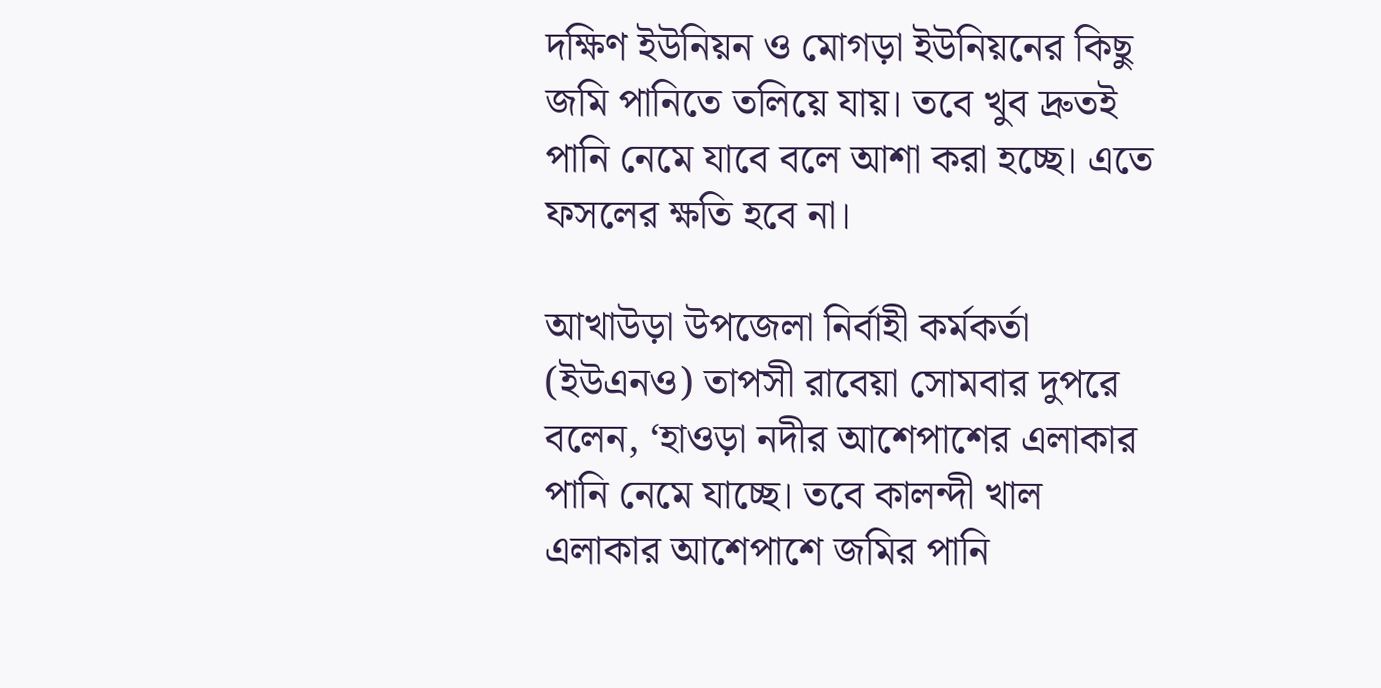দক্ষিণ ইউনিয়ন ও মোগড়া ইউনিয়নের কিছু জমি পানিতে তলিয়ে যায়। তবে খুব দ্রুতই পানি নেমে যাবে বলে আশা করা হচ্ছে। এতে ফসলের ক্ষতি হবে না।

আখাউড়া উপজেলা নির্বাহী কর্মকর্তা (ইউএনও) তাপসী রাবেয়া সোমবার দুপরে বলেন, ‘হাওড়া নদীর আশেপাশের এলাকার পানি নেমে যাচ্ছে। তবে কালন্দী খাল এলাকার আশেপাশে জমির পানি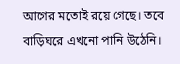আগের মতোই রয়ে গেছে। তবে বাড়িঘরে এখনো পানি উঠেনি।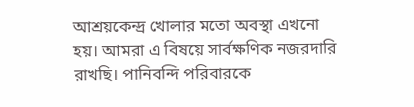আশ্রয়কেন্দ্র খোলার মতো অবস্থা এখনো হয়। আমরা এ বিষয়ে সার্বক্ষণিক নজরদারি রাখছি। পানিবন্দি পরিবারকে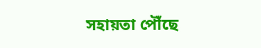সহায়তা পৌঁছে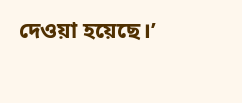দেওয়া হয়েছে।’